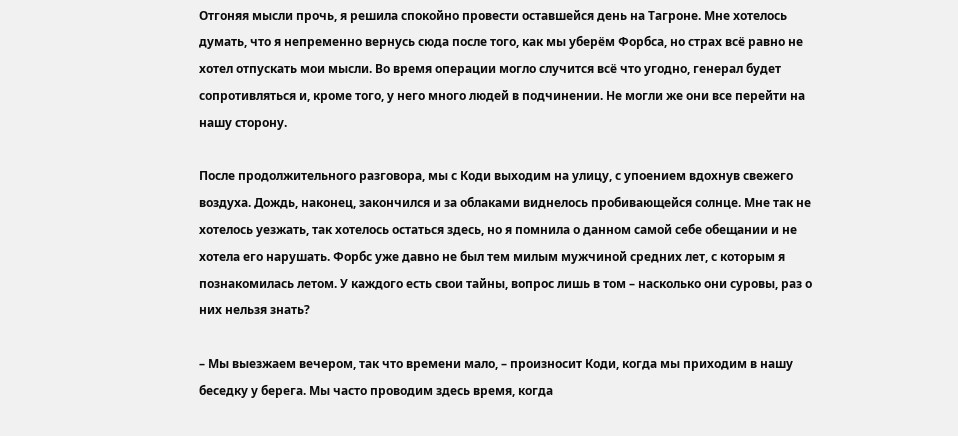Отгоняя мысли прочь, я решила спокойно провести оставшейся день на Тагроне. Мне хотелось думать, что я непременно вернусь сюда после того, как мы уберём Форбса, но страх всё равно не хотел отпускать мои мысли. Во время операции могло случится всё что угодно, генерал будет сопротивляться и, кроме того, у него много людей в подчинении. Не могли же они все перейти на нашу сторону.

После продолжительного разговора, мы с Коди выходим на улицу, с упоением вдохнув свежего воздуха. Дождь, наконец, закончился и за облаками виднелось пробивающейся солнце. Мне так не хотелось уезжать, так хотелось остаться здесь, но я помнила о данном самой себе обещании и не хотела его нарушать. Форбс уже давно не был тем милым мужчиной средних лет, с которым я познакомилась летом. У каждого есть свои тайны, вопрос лишь в том – насколько они суровы, раз о них нельзя знать?

– Мы выезжаем вечером, так что времени мало, – произносит Коди, когда мы приходим в нашу беседку у берега. Мы часто проводим здесь время, когда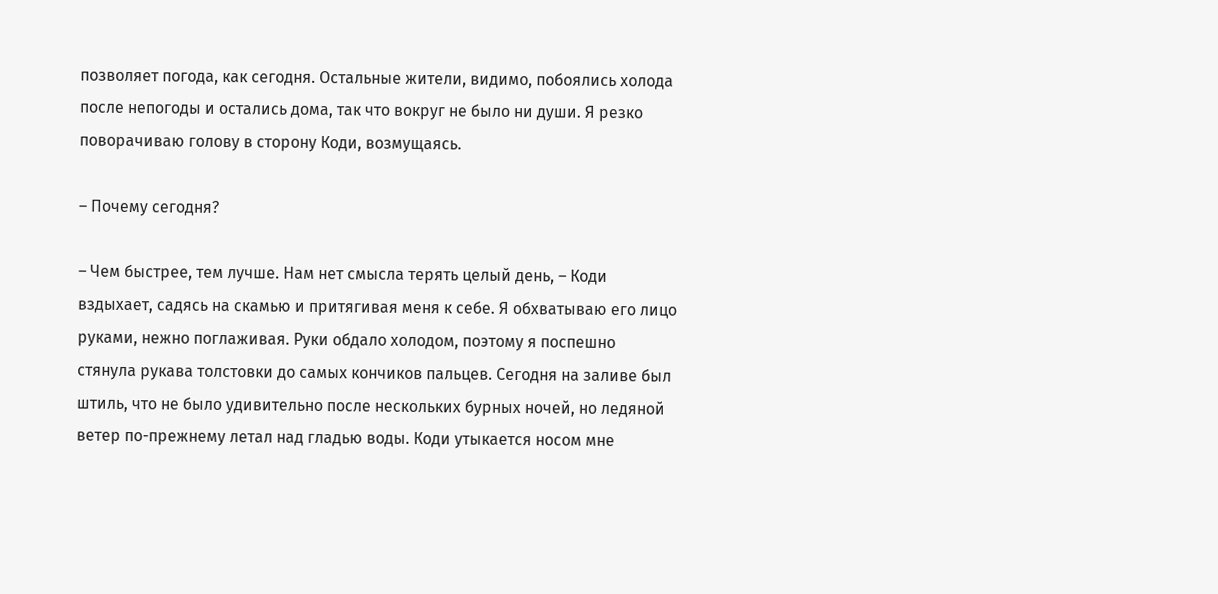позволяет погода, как сегодня. Остальные жители, видимо, побоялись холода после непогоды и остались дома, так что вокруг не было ни души. Я резко поворачиваю голову в сторону Коди, возмущаясь.

– Почему сегодня?

– Чем быстрее, тем лучше. Нам нет смысла терять целый день, – Коди вздыхает, садясь на скамью и притягивая меня к себе. Я обхватываю его лицо руками, нежно поглаживая. Руки обдало холодом, поэтому я поспешно стянула рукава толстовки до самых кончиков пальцев. Сегодня на заливе был штиль, что не было удивительно после нескольких бурных ночей, но ледяной ветер по-прежнему летал над гладью воды. Коди утыкается носом мне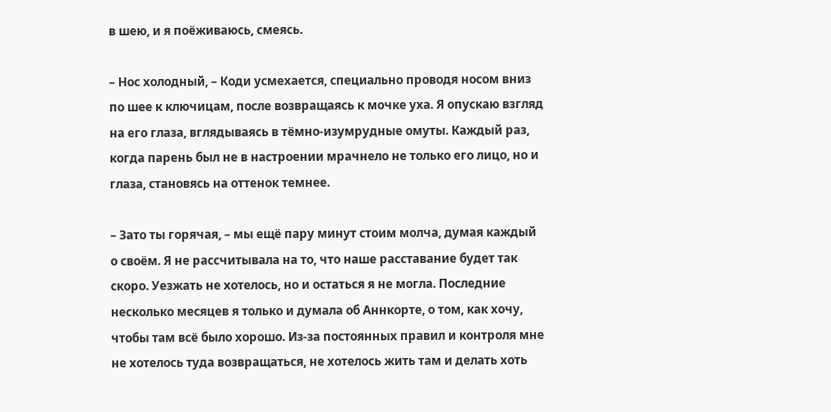в шею, и я поёживаюсь, смеясь.

– Нос холодный, – Коди усмехается, специально проводя носом вниз по шее к ключицам, после возвращаясь к мочке уха. Я опускаю взгляд на его глаза, вглядываясь в тёмно-изумрудные омуты. Каждый раз, когда парень был не в настроении мрачнело не только его лицо, но и глаза, становясь на оттенок темнее.

– Зато ты горячая, – мы ещё пару минут стоим молча, думая каждый о своём. Я не рассчитывала на то, что наше расставание будет так скоро. Уезжать не хотелось, но и остаться я не могла. Последние несколько месяцев я только и думала об Аннкорте, о том, как хочу, чтобы там всё было хорошо. Из-за постоянных правил и контроля мне не хотелось туда возвращаться, не хотелось жить там и делать хоть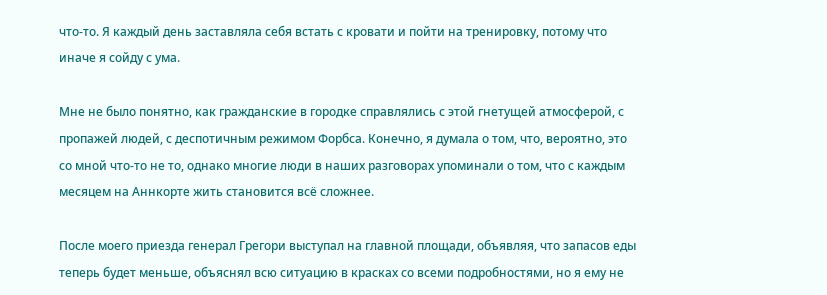что-то. Я каждый день заставляла себя встать с кровати и пойти на тренировку, потому что иначе я сойду с ума.

Мне не было понятно, как гражданские в городке справлялись с этой гнетущей атмосферой, с пропажей людей, с деспотичным режимом Форбса. Конечно, я думала о том, что, вероятно, это со мной что-то не то, однако многие люди в наших разговорах упоминали о том, что с каждым месяцем на Аннкорте жить становится всё сложнее.

После моего приезда генерал Грегори выступал на главной площади, объявляя, что запасов еды теперь будет меньше, объяснял всю ситуацию в красках со всеми подробностями, но я ему не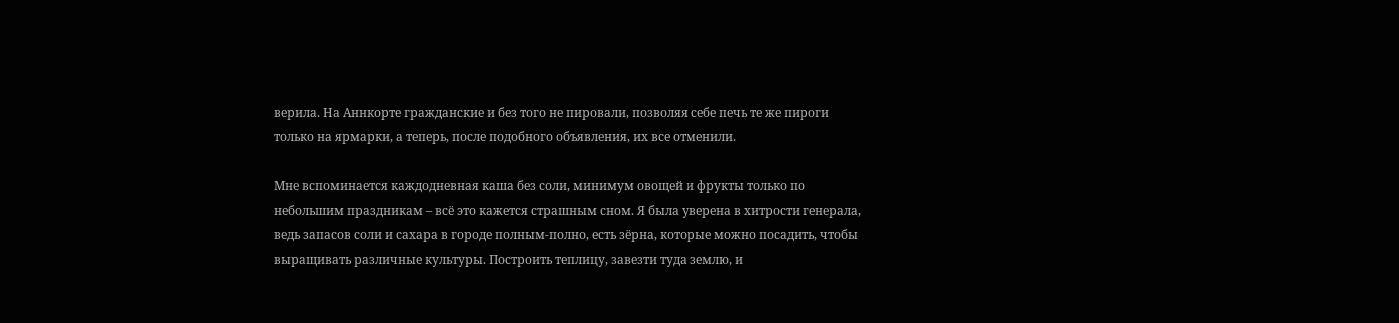верила. На Аннкорте гражданские и без того не пировали, позволяя себе печь те же пироги только на ярмарки, а теперь, после подобного объявления, их все отменили.

Мне вспоминается каждодневная каша без соли, минимум овощей и фрукты только по небольшим праздникам – всё это кажется страшным сном. Я была уверена в хитрости генерала, ведь запасов соли и сахара в городе полным-полно, есть зёрна, которые можно посадить, чтобы выращивать различные культуры. Построить теплицу, завезти туда землю, и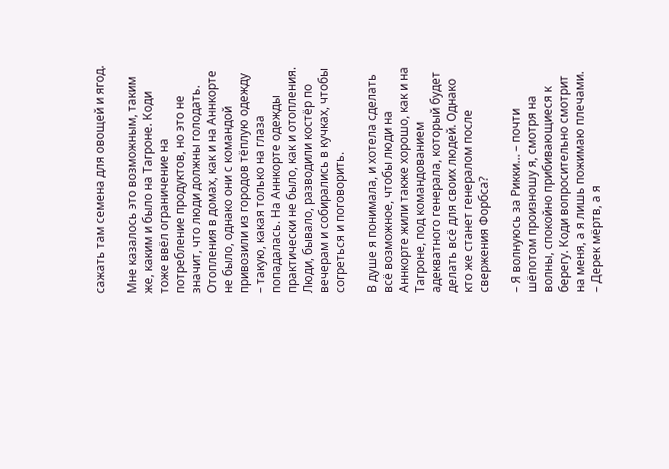сажать там семена для овощей и ягод.

Мне казалось это возможным, таким же, каким и было на Тагроне. Коди тоже ввёл ограничение на потребление продуктов, но это не значит, что люди должны голодать. Отопления в домах, как и на Аннкорте не было, однако они с командой привозили из городов тёплую одежду – такую, какая только на глаза попадалась. На Аннкорте одежды практически не было, как и отопления. Люди, бывало, разводили костёр по вечерам и собирались в кучках, чтобы согреться и поговорить.

В душе я понимала, и хотела сделать всё возможное, чтобы люди на Аннкорте жили также хорошо, как и на Тагроне, под командованием адекватного генерала, который будет делать всё для своих людей. Однако кто же станет генералом после свержения Форбса?

– Я волнуюсь за Рикки… – почти шёпотом произношу я, смотря на волны, спокойно прибивающиеся к берегу. Коди вопросительно смотрит на меня, а я лишь пожимаю плечами. – Дерек мёртв, а я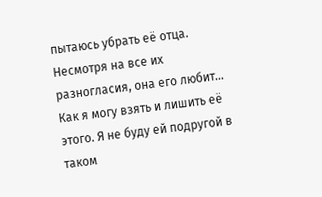пытаюсь убрать её отца. Несмотря на все их разногласия, она его любит… Как я могу взять и лишить её этого. Я не буду ей подругой в таком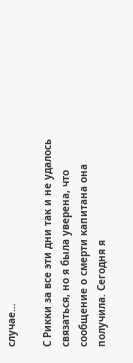случае…

С Рикки за все эти дни так и не удалось связаться, но я была уверена, что сообщение о смерти капитана она получила. Сегодня я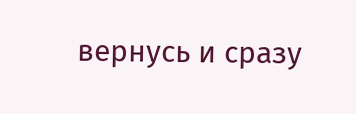вернусь и сразу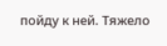пойду к ней. Тяжело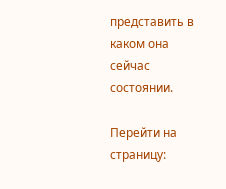представить в каком она сейчас состоянии.

Перейти на страницу: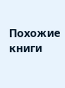Похожие книги